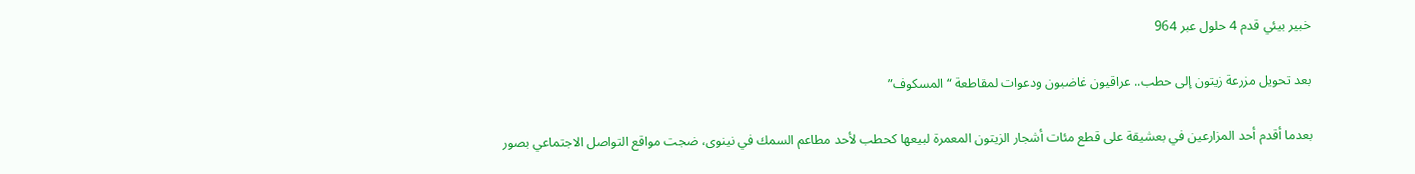خبير بيئي قدم 4 حلول عبر 964

بعد تحويل مزرعة زيتون إلى حطب.. عراقيون غاضبون ودعوات لمقاطعة “المسكوف”

بعدما أقدم أحد المزارعين في بعشيقة على قطع مئات أشجار الزيتون المعمرة لبيعها كحطب لأحد مطاعم السمك في نينوى، ضجت مواقع التواصل الاجتماعي بصور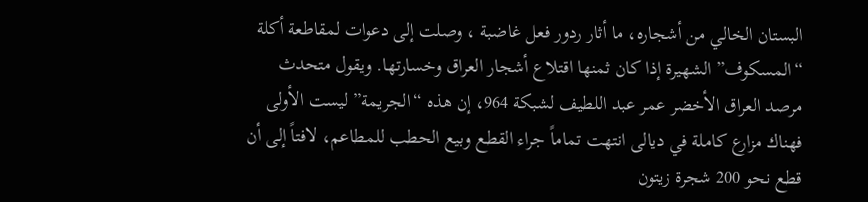البستان الخالي من أشجاره، ما أثار ردور فعل غاضبة ، وصلت إلى دعوات لمقاطعة أكلة “المسكوف” الشهيرة إذا كان ثمنها اقتلاع أشجار العراق وخسارتها. ويقول متحدث مرصد العراق الأخضر عمر عبد اللطيف لشبكة 964، إن هذه “الجريمة” ليست الأولى فهناك مزارع كاملة في ديالى انتهت تماماً جراء القطع وبيع الحطب للمطاعم، لافتاً إلى أن قطع نحو 200 شجرة زيتون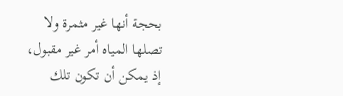بحجة أنها غير مثمرة ولا تصلها المياه أمر غير مقبول، إذ يمكن أن تكون تلك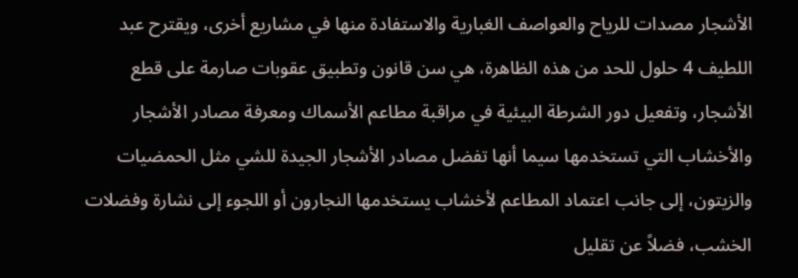الأشجار مصدات للرياح والعواصف الغبارية والاستفادة منها في مشاريع أخرى، ويقترح عبد اللطيف 4 حلول للحد من هذه الظاهرة، هي سن قانون وتطبيق عقوبات صارمة على قطع الأشجار، وتفعيل دور الشرطة البيئية في مراقبة مطاعم الأسماك ومعرفة مصادر الأشجار والأخشاب التي تستخدمها سيما أنها تفضل مصادر الأشجار الجيدة للشي مثل الحمضيات والزيتون، إلى جانب اعتماد المطاعم لأخشاب يستخدمها النجارون أو اللجوء إلى نشارة وفضلات الخشب، فضلاً عن تقليل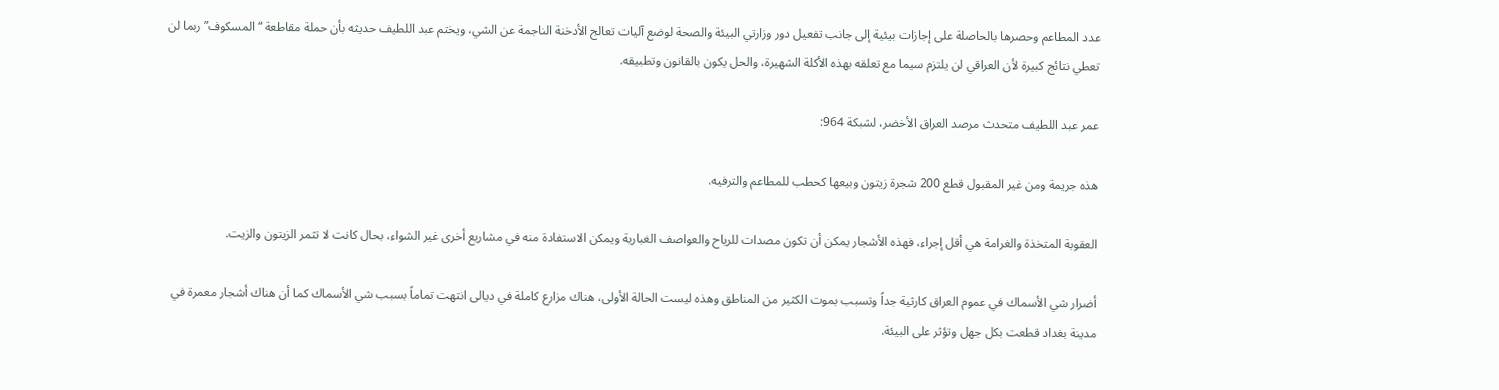عدد المطاعم وحصرها بالحاصلة على إجازات بيئية إلى جانب تفعيل دور وزارتي البيئة والصحة لوضع آليات تعالج الأدخنة الناجمة عن الشي، ويختم عبد اللطيف حديثه بأن حملة مقاطعة “المسكوف” ربما لن تعطي نتائج كبيرة لأن العراقي لن يلتزم سيما مع تعلقه بهذه الأكلة الشهيرة، والحل يكون بالقانون وتطبيقه.

عمر عبد اللطيف متحدث مرصد العراق الأخضر، لشبكة 964:

هذه جريمة ومن غير المقبول قطع 200 شجرة زيتون وبيعها كحطب للمطاعم والترفيه.

العقوبة المتخذة والغرامة هي أقل إجراء، فهذه الأشجار يمكن أن تكون مصدات للرياح والعواصف الغبارية ويمكن الاستفادة منه في مشاريع أخرى غير الشواء، بحال كانت لا تثمر الزيتون والزيت.

أضرار شي الأسماك في عموم العراق كارثية جداً وتسبب بموت الكثير من المناطق وهذه ليست الحالة الأولى، هناك مزارع كاملة في ديالى انتهت تماماً بسبب شي الأسماك كما أن هناك أشجار معمرة في مدينة بغداد قطعت بكل جهل وتؤثر على البيئة.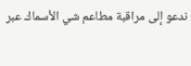ندعو إلى مراقبة مطاعم شي الأسماك عبر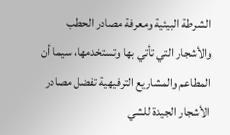الشرطة البيئية ومعرفة مصادر الحطب والأشجار التي تأتي بها وتستخدمها، سيما أن المطاعم والمشاريع الترفيهية تفضل مصادر الأشجار الجيدة للشي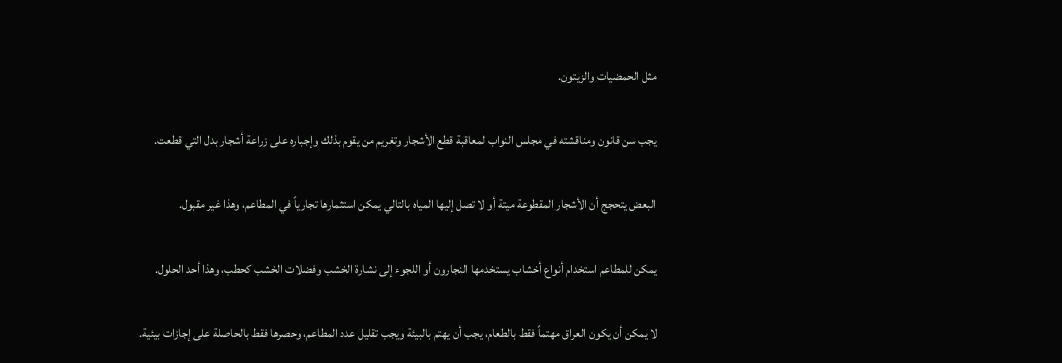مثل الحمضيات والزيتون.

يجب سن قانون ومناقشته في مجلس النواب لمعاقبة قطع الأشجار وتغريم من يقوم بذلك وإجباره على زراعة أشجار بدل التي قطعت.

البعض يتحجج أن الأشجار المقطوعة ميتة أو لا تصل إليها المياه بالتالي يمكن استثمارها تجارياً في المطاعم، وهذا غير مقبول.

يمكن للمطاعم استخدام أنواع أخشاب يستخدمها النجارون أو اللجوء إلى نشارة الخشب وفضلات الخشب كحطب، وهذا أحد الحلول.

لا يمكن أن يكون العراق مهتماً فقط بالطعام، يجب أن يهتم بالبيئة ويجب تقليل عدد المطاعم، وحصرها فقط بالحاصلة على إجازات بيئية.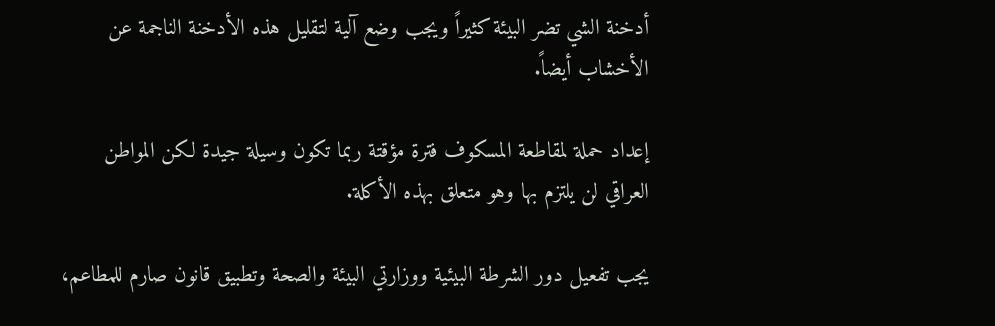أدخنة الشي تضر البيئة كثيراً ويجب وضع آلية لتقليل هذه الأدخنة الناجمة عن الأخشاب أيضاً.

إعداد حملة لمقاطعة المسكوف فترة مؤقتة ربما تكون وسيلة جيدة لكن المواطن العراقي لن يلتزم بها وهو متعلق بهذه الأكلة.

يجب تفعيل دور الشرطة البيئية ووزارتي البيئة والصحة وتطبيق قانون صارم للمطاعم،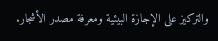والتركيز على الإجازة البيئية ومعرفة مصدر الأشجار.